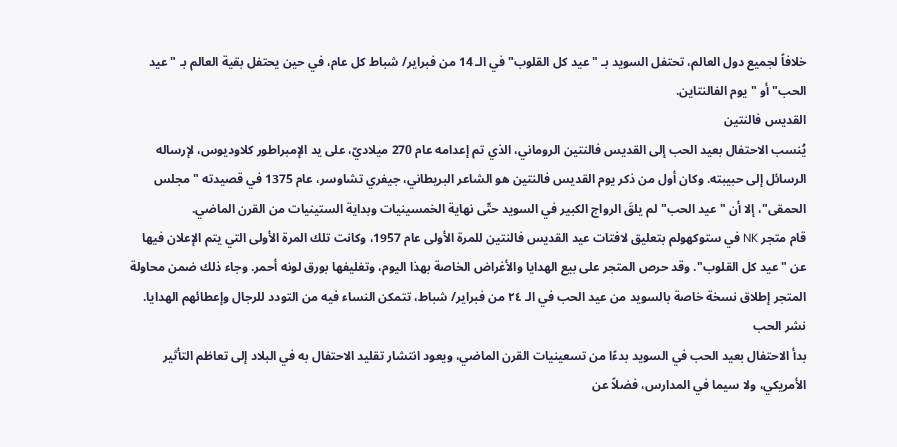خلافاً لجميع دول العالم، تحتفل السويد بـ "عيد كل القلوب" في الـ 14 من فبراير/ شباط كل عام، في حين يحتفل بقية العالم بـ "عيد الحب" أو "يوم الفالنتاين.
القديس فالنتين
يُنسب الاحتفال بعيد الحب إلى القديس فالنتين الروماني، الذي تم إعدامه عام 270 ميلاديّ، على يد الإمبراطور كلاوديوس، لإرساله الرسائل إلى حبيبته. وكان أول من ذكر يوم القديس فالنتين هو الشاعر البريطاني، جيفري تشاوسر، عام 1375 في قصيدته "مجلس الحمقى"، إلا أن "عيد الحب" لم يلقَ الرواج الكبير في السويد حتّى نهاية الخمسينيات وبداية الستينيات من القرن الماضي.
قام متجر NK في ستوكهولم بتعليق لافتات عيد القديس فالنتين للمرة الأولى عام 1957، وكانت تلك المرة الأولى التي يتم الإعلان فيها عن "عيد كل القلوب". وقد حرص المتجر على بيع الهدايا والأغراض الخاصة بهذا اليوم، وتغليفها بورق لونه أحمر. وجاء ذلك ضمن محاولة المتجر إطلاق نسخة خاصة بالسويد من عيد الحب في الـ ٢٤ من فبراير/ شباط، تتمكن النساء فيه من التودد للرجال وإعطائهم الهدايا.
نشر الحب
بدأ الاحتفال بعيد الحب في السويد بدءًا من تسعينيات القرن الماضي، ويعود انتشار تقليد الاحتفال به في البلاد إلى تعاظم التأثير الأمريكي، ولا سيما في المدارس، فضلاً عن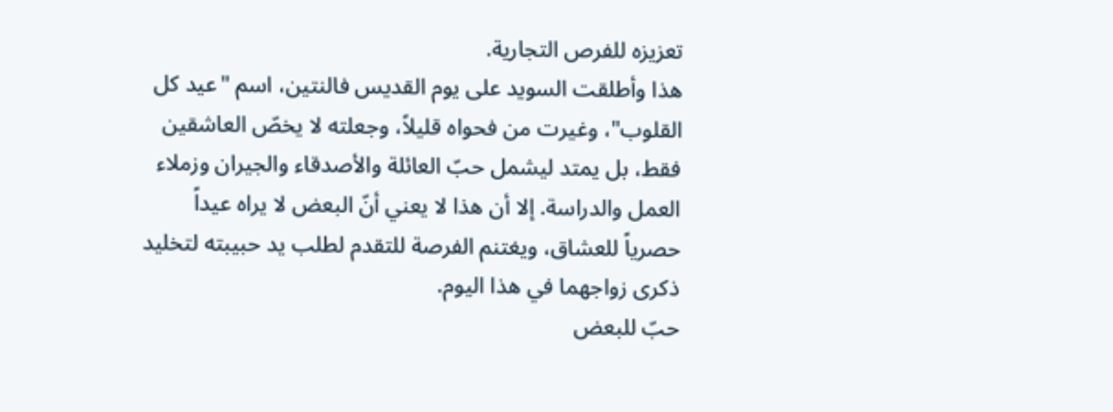تعزيزه للفرص التجارية.
هذا وأطلقت السويد على يوم القديس فالنتين، اسم "عيد كل القلوب"، وغيرت من فحواه قليلاً، وجعلته لا يخصّ العاشقين فقط، بل يمتد ليشمل حبّ العائلة والأصدقاء والجيران وزملاء العمل والدراسة. إلا أن هذا لا يعني أنّ البعض لا يراه عيداً حصرياً للعشاق، ويغتنم الفرصة للتقدم لطلب يد حبيبته لتخليد ذكرى زواجهما في هذا اليوم.
حبّ للبعض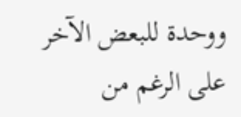ووحدة للبعض الآخر
على الرغم من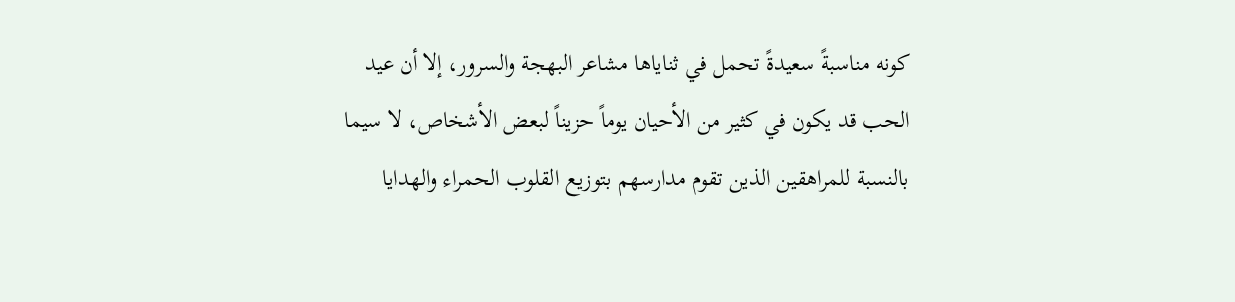كونه مناسبةً سعيدةً تحمل في ثناياها مشاعر البهجة والسرور، إلا أن عيد الحب قد يكون في كثير من الأحيان يوماً حزيناً لبعض الأشخاص، لا سيما بالنسبة للمراهقين الذين تقوم مدارسهم بتوزيع القلوب الحمراء والهدايا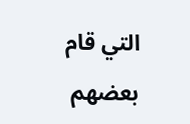التي قام بعضهم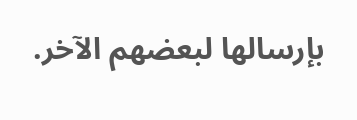بإرسالها لبعضهم الآخر.